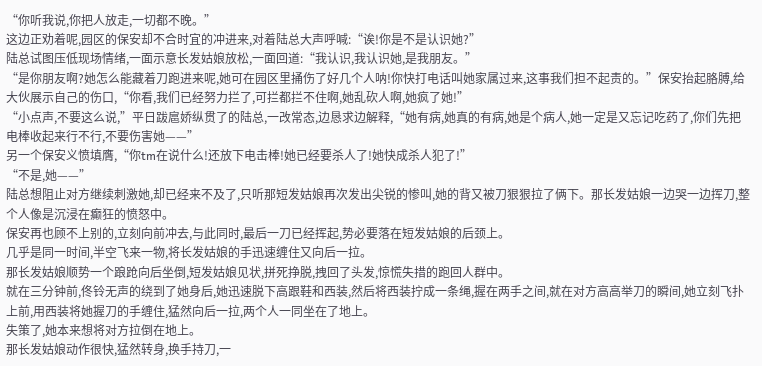“你听我说,你把人放走,一切都不晚。”
这边正劝着呢,园区的保安却不合时宜的冲进来,对着陆总大声呼喊:“诶!你是不是认识她?”
陆总试图压低现场情绪,一面示意长发姑娘放松,一面回道:“我认识,我认识她,是我朋友。”
“是你朋友啊?她怎么能藏着刀跑进来呢,她可在园区里捅伤了好几个人呐!你快打电话叫她家属过来,这事我们担不起责的。”保安抬起胳膊,给大伙展示自己的伤口,“你看,我们已经努力拦了,可拦都拦不住啊,她乱砍人啊,她疯了她!”
“小点声,不要这么说,”平日跋扈娇纵贯了的陆总,一改常态,边恳求边解释,“她有病,她真的有病,她是个病人,她一定是又忘记吃药了,你们先把电棒收起来行不行,不要伤害她——”
另一个保安义愤填膺,“你tm在说什么!还放下电击棒!她已经要杀人了!她快成杀人犯了!”
“不是,她——”
陆总想阻止对方继续刺激她,却已经来不及了,只听那短发姑娘再次发出尖锐的惨叫,她的背又被刀狠狠拉了俩下。那长发姑娘一边哭一边挥刀,整个人像是沉浸在癫狂的愤怒中。
保安再也顾不上别的,立刻向前冲去,与此同时,最后一刀已经挥起,势必要落在短发姑娘的后颈上。
几乎是同一时间,半空飞来一物,将长发姑娘的手迅速缠住又向后一拉。
那长发姑娘顺势一个踉跄向后坐倒,短发姑娘见状,拼死挣脱,拽回了头发,惊慌失措的跑回人群中。
就在三分钟前,佟铃无声的绕到了她身后,她迅速脱下高跟鞋和西装,然后将西装拧成一条绳,握在两手之间,就在对方高高举刀的瞬间,她立刻飞扑上前,用西装将她握刀的手缠住,猛然向后一拉,两个人一同坐在了地上。
失策了,她本来想将对方拉倒在地上。
那长发姑娘动作很快,猛然转身,换手持刀,一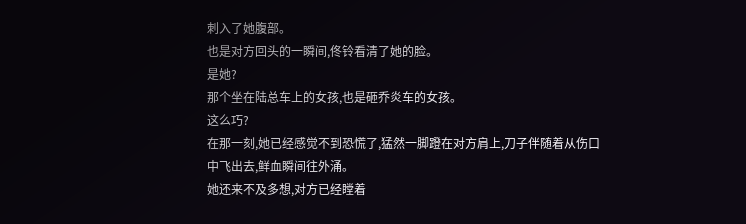刺入了她腹部。
也是对方回头的一瞬间,佟铃看清了她的脸。
是她?
那个坐在陆总车上的女孩,也是砸乔炎车的女孩。
这么巧?
在那一刻,她已经感觉不到恐慌了,猛然一脚蹬在对方肩上,刀子伴随着从伤口中飞出去,鲜血瞬间往外涌。
她还来不及多想,对方已经瞠着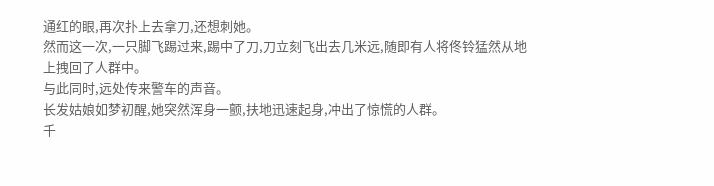通红的眼,再次扑上去拿刀,还想刺她。
然而这一次,一只脚飞踢过来,踢中了刀,刀立刻飞出去几米远,随即有人将佟铃猛然从地上拽回了人群中。
与此同时,远处传来警车的声音。
长发姑娘如梦初醒,她突然浑身一颤,扶地迅速起身,冲出了惊慌的人群。
千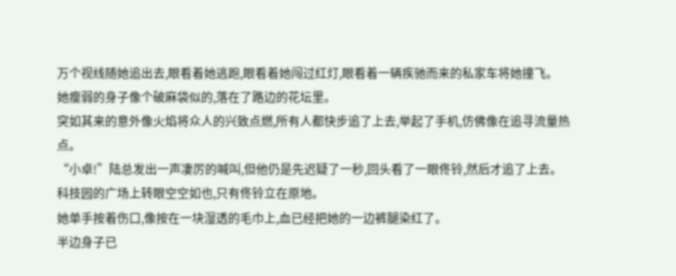万个视线随她追出去,眼看着她逃跑,眼看着她闯过红灯,眼看着一辆疾驰而来的私家车将她撞飞。
她瘦弱的身子像个破麻袋似的,落在了路边的花坛里。
突如其来的意外像火焰将众人的兴致点燃,所有人都快步追了上去,举起了手机,仿佛像在追寻流量热点。
“小卓!”陆总发出一声凄厉的喊叫,但他仍是先迟疑了一秒,回头看了一眼佟铃,然后才追了上去。
科技园的广场上转眼空空如也,只有佟铃立在原地。
她单手按着伤口,像按在一块湿透的毛巾上,血已经把她的一边裤腿染红了。
半边身子已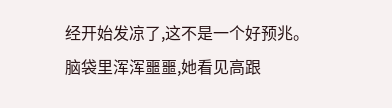经开始发凉了,这不是一个好预兆。
脑袋里浑浑噩噩,她看见高跟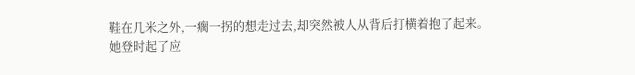鞋在几米之外,一瘸一拐的想走过去,却突然被人从背后打横着抱了起来。
她登时起了应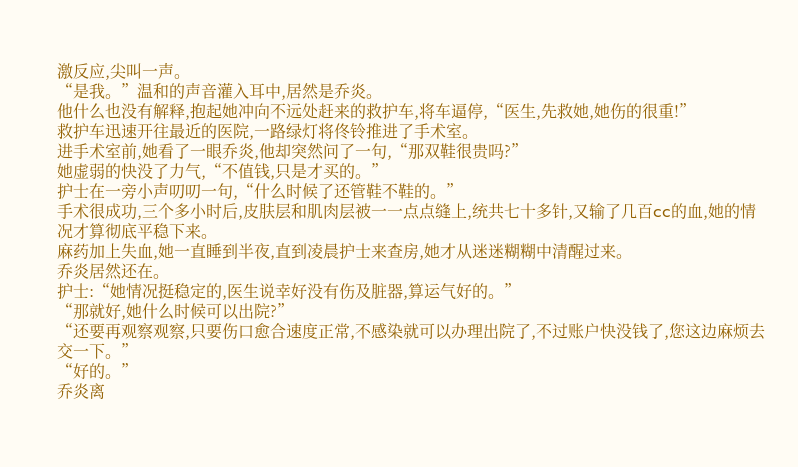激反应,尖叫一声。
“是我。”温和的声音灌入耳中,居然是乔炎。
他什么也没有解释,抱起她冲向不远处赶来的救护车,将车逼停,“医生,先救她,她伤的很重!”
救护车迅速开往最近的医院,一路绿灯将佟铃推进了手术室。
进手术室前,她看了一眼乔炎,他却突然问了一句,“那双鞋很贵吗?”
她虚弱的快没了力气,“不值钱,只是才买的。”
护士在一旁小声叨叨一句,“什么时候了还管鞋不鞋的。”
手术很成功,三个多小时后,皮肤层和肌肉层被一一点点缝上,统共七十多针,又输了几百cc的血,她的情况才算彻底平稳下来。
麻药加上失血,她一直睡到半夜,直到凌晨护士来查房,她才从迷迷糊糊中清醒过来。
乔炎居然还在。
护士:“她情况挺稳定的,医生说幸好没有伤及脏器,算运气好的。”
“那就好,她什么时候可以出院?”
“还要再观察观察,只要伤口愈合速度正常,不感染就可以办理出院了,不过账户快没钱了,您这边麻烦去交一下。”
“好的。”
乔炎离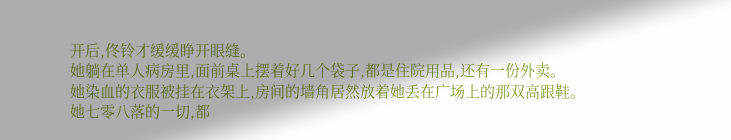开后,佟铃才缓缓睁开眼缝。
她躺在单人病房里,面前桌上摆着好几个袋子,都是住院用品,还有一份外卖。
她染血的衣服被挂在衣架上,房间的墙角居然放着她丢在广场上的那双高跟鞋。
她七零八落的一切,都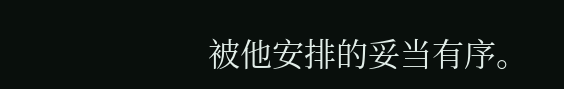被他安排的妥当有序。